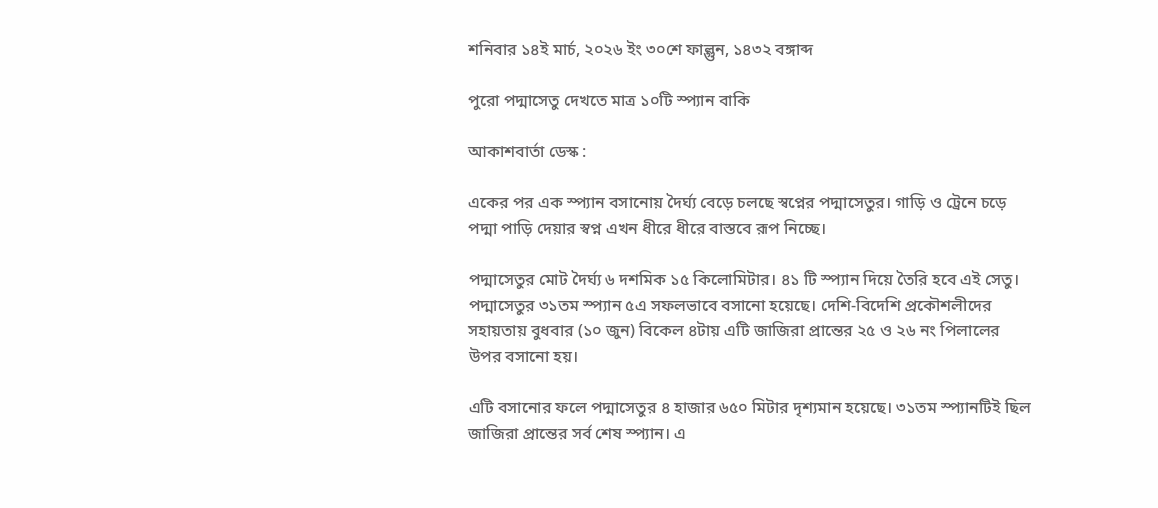শনিবার ১৪ই মার্চ, ২০২৬ ইং ৩০শে ফাল্গুন, ১৪৩২ বঙ্গাব্দ

পুরো পদ্মাসেতু দেখতে মাত্র ১০টি স্প্যান বাকি

আকাশবার্তা ডেস্ক :

একের পর এক স্প্যান বসানোয় দৈর্ঘ্য বেড়ে চলছে স্বপ্নের পদ্মাসেতুর। গাড়ি ও ট্রেনে চড়ে পদ্মা পাড়ি দেয়ার স্বপ্ন এখন ধীরে ধীরে বাস্তবে রূপ নিচ্ছে।

পদ্মাসেতুর মোট দৈর্ঘ্য ৬ দশমিক ১৫ কিলোমিটার। ৪১ টি স্প্যান দিয়ে তৈরি হবে এই সেতু। পদ্মাসেতুর ৩১তম স্প্যান ৫এ সফলভাবে বসানো হয়েছে। দেশি-বিদেশি প্রকৌশলীদের সহায়তায় বুধবার (১০ জুন) বিকেল ৪টায় এটি জাজিরা প্রান্তের ২৫ ও ২৬ নং পিলালের উপর বসানো হয়।

এটি বসানোর ফলে পদ্মাসেতুর ৪ হাজার ৬৫০ মিটার দৃশ্যমান হয়েছে। ৩১তম স্প্যানটিই ছিল জাজিরা প্রান্তের সর্ব শেষ স্প্যান। এ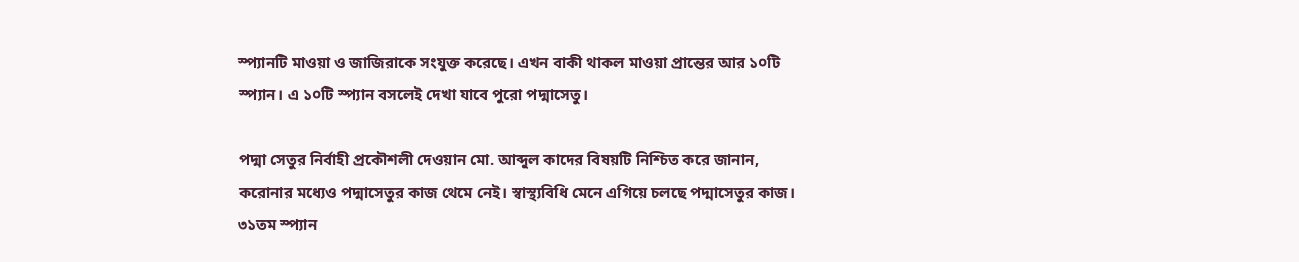স্প্যানটি মাওয়া ও জাজিরাকে সংযুক্ত করেছে। এখন বাকী থাকল মাওয়া প্রান্তের আর ১০টি স্প্যান। এ ১০টি স্প্যান বসলেই দেখা যাবে পুরো পদ্মাসেতু।

পদ্মা সেতুর নির্বাহী প্রকৌশলী দেওয়ান মো. আব্দুল কাদের বিষয়টি নিশ্চিত করে জানান, করোনার মধ্যেও পদ্মাসেতুর কাজ থেমে নেই। স্বাস্থ্যবিধি মেনে এগিয়ে চলছে পদ্মাসেতুর কাজ। ৩১তম স্প্যান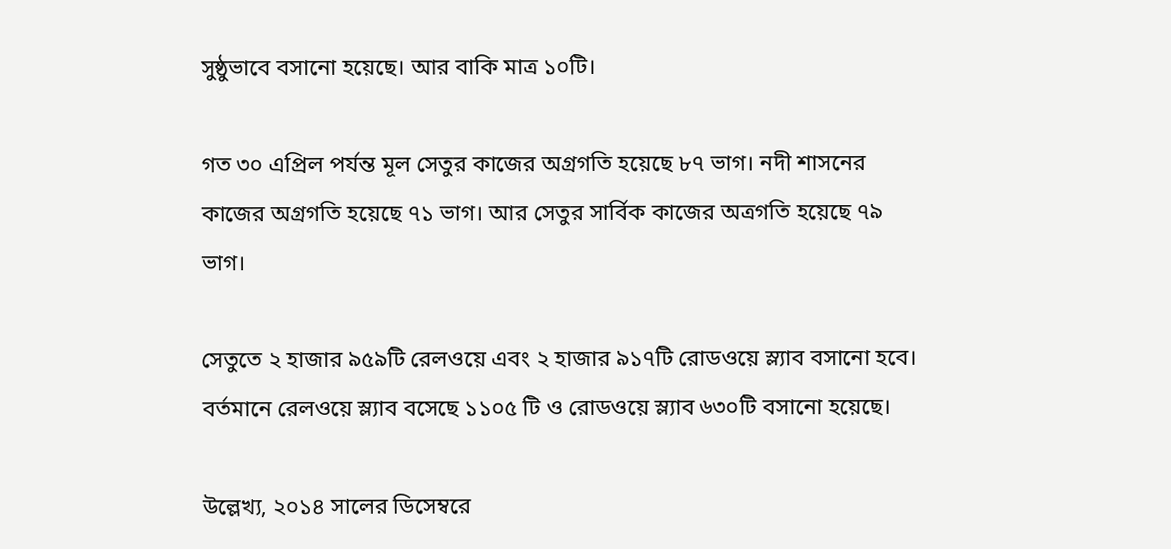সুষ্ঠুভাবে বসানো হয়েছে। আর বাকি মাত্র ১০টি।

গত ৩০ এপ্রিল পর্যন্ত মূল সেতুর কাজের অগ্রগতি হয়েছে ৮৭ ভাগ। নদী শাসনের কাজের অগ্রগতি হয়েছে ৭১ ভাগ। আর সেতুর সার্বিক কাজের অত্রগতি হয়েছে ৭৯ ভাগ।

সেতুতে ২ হাজার ৯৫৯টি রেলওয়ে এবং ২ হাজার ৯১৭টি রোডওয়ে স্ল্যাব বসানো হবে। বর্তমানে রেলওয়ে স্ল্যাব বসেছে ১১০৫ টি ও রোডওয়ে স্ল্যাব ৬৩০টি বসানো হয়েছে।

উল্লেখ্য, ২০১৪ সালের ডিসেম্বরে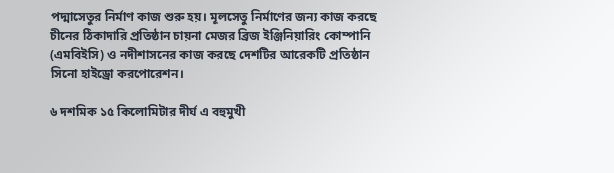পদ্মাসেতুর নির্মাণ কাজ শুরু হয়। মূলসেতু নির্মাণের জন্য কাজ করছে চীনের ঠিকাদারি প্রতিষ্ঠান চায়না মেজর ব্রিজ ইঞ্জিনিয়ারিং কোম্পানি (এমবিইসি) ও নদীশাসনের কাজ করছে দেশটির আরেকটি প্রতিষ্ঠান সিনো হাইড্রো করপোরেশন।

৬ দশমিক ১৫ কিলোমিটার দীর্ঘ এ বহুমুখী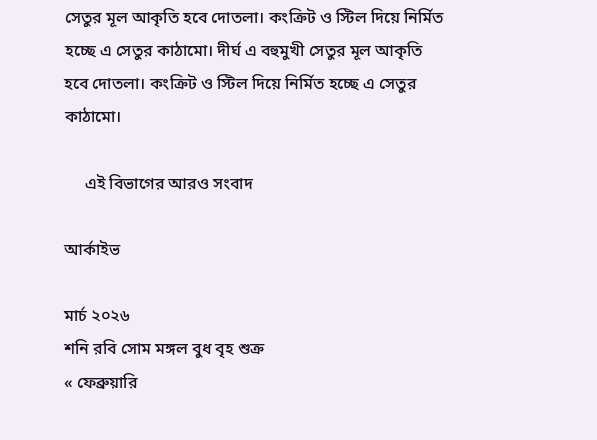সেতুর মূল আকৃতি হবে দোতলা। কংক্রিট ও স্টিল দিয়ে নির্মিত হচ্ছে এ সেতুর কাঠামো। দীর্ঘ এ বহুমুখী সেতুর মূল আকৃতি হবে দোতলা। কংক্রিট ও স্টিল দিয়ে নির্মিত হচ্ছে এ সেতুর কাঠামো।

     এই বিভাগের আরও সংবাদ

আর্কাইভ

মার্চ ২০২৬
শনি রবি সোম মঙ্গল বুধ বৃহ শুক্র
« ফেব্রুয়ারি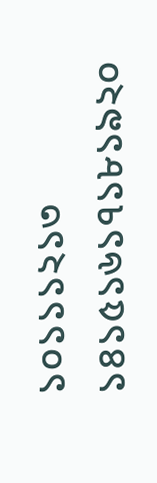১০১১১২১৩
১৪১৫১৬১৭১৮১৯২০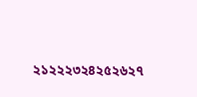২১২২২৩২৪২৫২৬২৭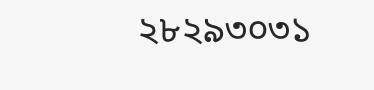২৮২৯৩০৩১